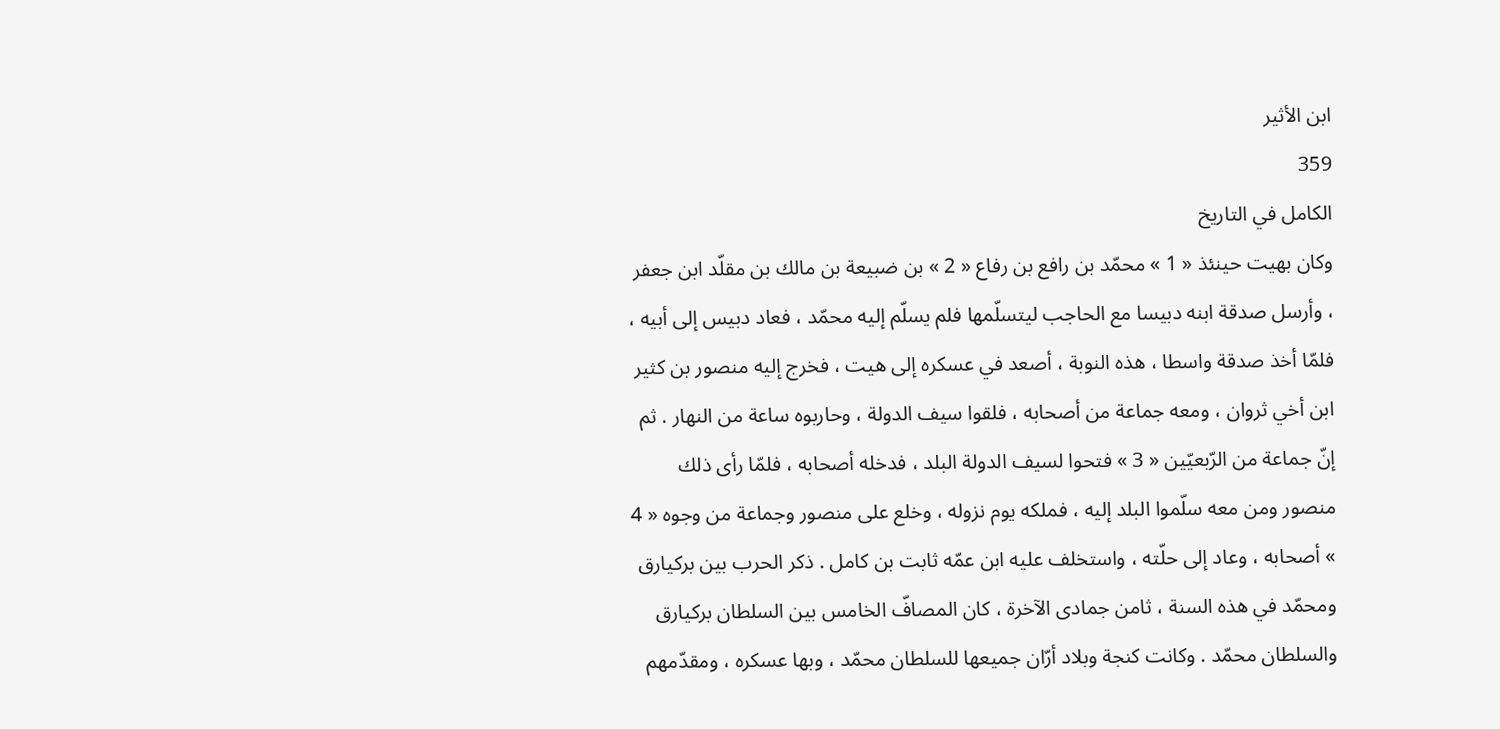ابن الأثير
359
الكامل في التاريخ
وكان بهيت حينئذ « 1 » محمّد بن رافع بن رفاع « 2 » بن ضبيعة بن مالك بن مقلّد ابن جعفر ، وأرسل صدقة ابنه دبيسا مع الحاجب ليتسلّمها فلم يسلّم إليه محمّد ، فعاد دبيس إلى أبيه ، فلمّا أخذ صدقة واسطا ، هذه النوبة ، أصعد في عسكره إلى هيت ، فخرج إليه منصور بن كثير ابن أخي ثروان ، ومعه جماعة من أصحابه ، فلقوا سيف الدولة ، وحاربوه ساعة من النهار . ثم إنّ جماعة من الرّبعيّين « 3 » فتحوا لسيف الدولة البلد ، فدخله أصحابه ، فلمّا رأى ذلك منصور ومن معه سلّموا البلد إليه ، فملكه يوم نزوله ، وخلع على منصور وجماعة من وجوه « 4 » أصحابه ، وعاد إلى حلّته ، واستخلف عليه ابن عمّه ثابت بن كامل . ذكر الحرب بين بركيارق ومحمّد في هذه السنة ، ثامن جمادى الآخرة ، كان المصافّ الخامس بين السلطان بركيارق والسلطان محمّد . وكانت كنجة وبلاد أرّان جميعها للسلطان محمّد ، وبها عسكره ، ومقدّمهم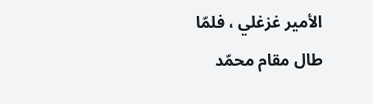الأمير غزغلي ، فلمّا طال مقام محمّد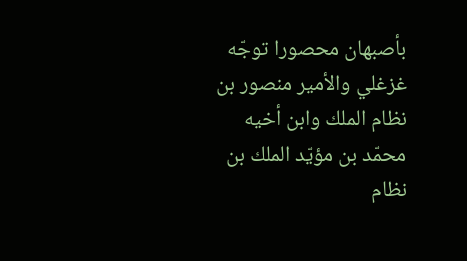بأصبهان محصورا توجّه غزغلي والأمير منصور بن نظام الملك وابن أخيه محمّد بن مؤيّد الملك بن نظام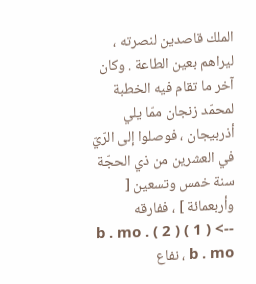الملك قاصدين لنصرته ، ليراهم بعين الطاعة . وكان آخر ما تقام فيه الخطبة لمحمّد زنجان ممّا يلي أذربيجان ، فوصلوا إلى الرّيّ في العشرين من ذي الحجّة سنة خمس وتسعين [ وأربعمائة ] ، ففارقه
--> ( 1 ) b . mo . ( 2 ) b . mo ، نفاع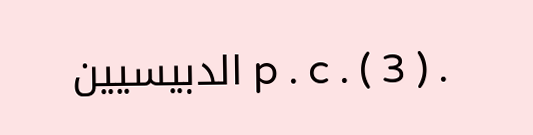. p . c . ( 3 ) الدبيسيين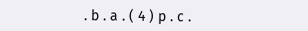. b . a . ( 4 ) p . c .